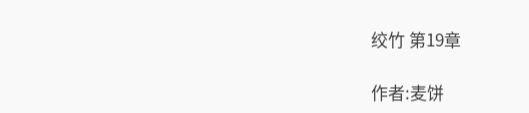绞竹 第19章

作者:麦饼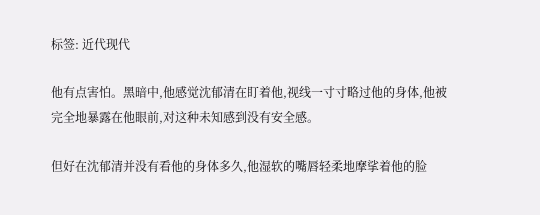标签: 近代现代

他有点害怕。黑暗中,他感觉沈郁清在盯着他,视线一寸寸略过他的身体,他被完全地暴露在他眼前,对这种未知感到没有安全感。

但好在沈郁清并没有看他的身体多久,他湿软的嘴唇轻柔地摩挲着他的脸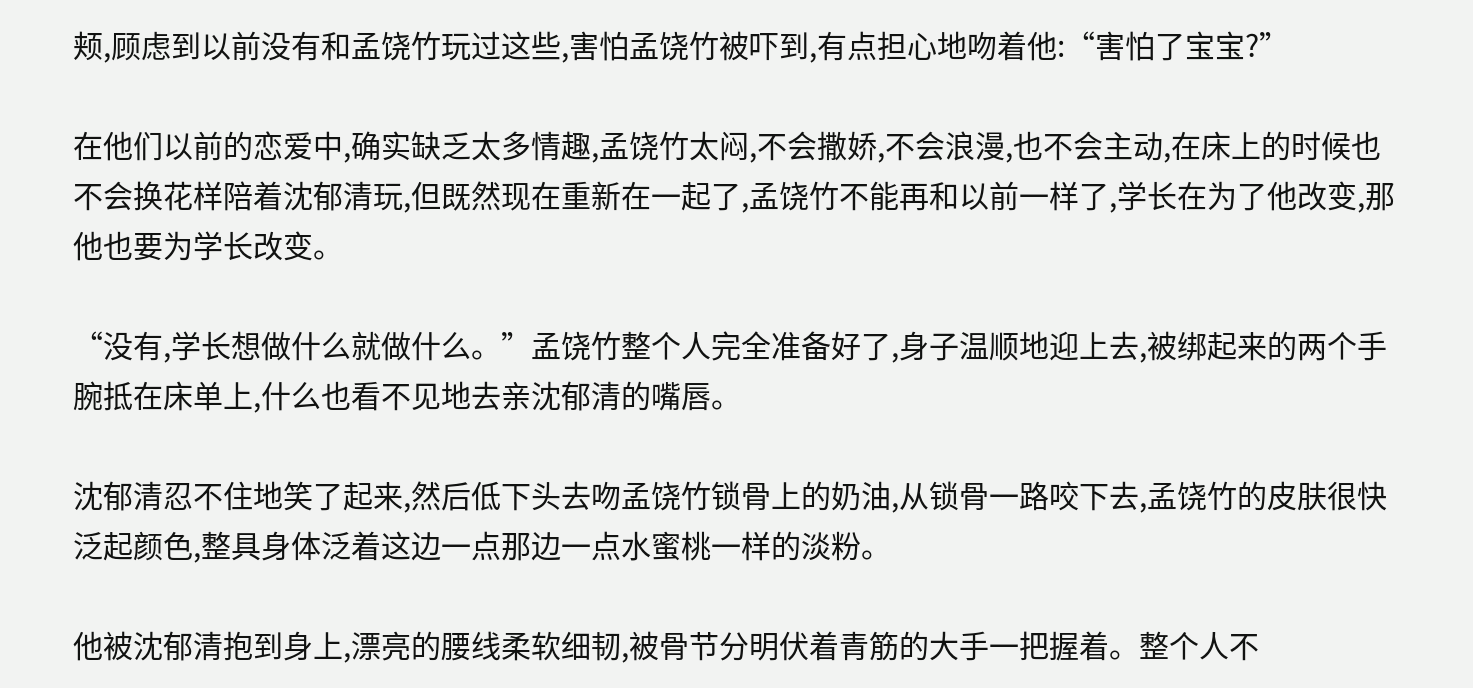颊,顾虑到以前没有和孟饶竹玩过这些,害怕孟饶竹被吓到,有点担心地吻着他:“害怕了宝宝?”

在他们以前的恋爱中,确实缺乏太多情趣,孟饶竹太闷,不会撒娇,不会浪漫,也不会主动,在床上的时候也不会换花样陪着沈郁清玩,但既然现在重新在一起了,孟饶竹不能再和以前一样了,学长在为了他改变,那他也要为学长改变。

“没有,学长想做什么就做什么。”孟饶竹整个人完全准备好了,身子温顺地迎上去,被绑起来的两个手腕抵在床单上,什么也看不见地去亲沈郁清的嘴唇。

沈郁清忍不住地笑了起来,然后低下头去吻孟饶竹锁骨上的奶油,从锁骨一路咬下去,孟饶竹的皮肤很快泛起颜色,整具身体泛着这边一点那边一点水蜜桃一样的淡粉。

他被沈郁清抱到身上,漂亮的腰线柔软细韧,被骨节分明伏着青筋的大手一把握着。整个人不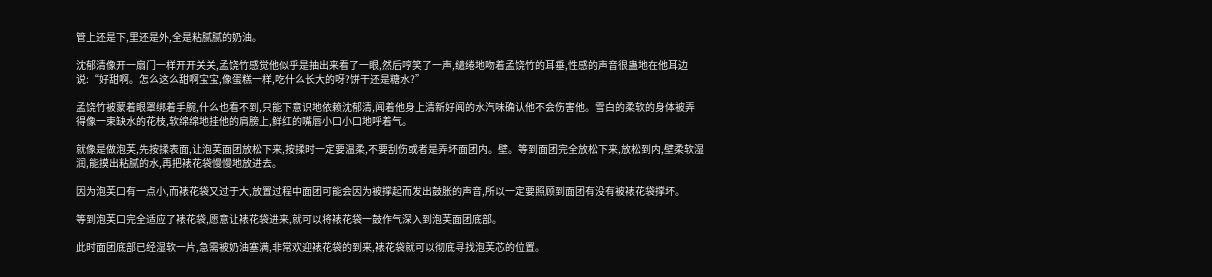管上还是下,里还是外,全是粘腻腻的奶油。

沈郁清像开一扇门一样开开关关,孟饶竹感觉他似乎是抽出来看了一眼,然后哼笑了一声,缱绻地吻着孟饶竹的耳垂,性感的声音很蛊地在他耳边说:“好甜啊。怎么这么甜啊宝宝,像蛋糕一样,吃什么长大的呀?饼干还是糖水?”

孟饶竹被蒙着眼罩绑着手腕,什么也看不到,只能下意识地依赖沈郁清,闻着他身上清新好闻的水汽味确认他不会伤害他。雪白的柔软的身体被弄得像一束缺水的花枝,软绵绵地挂他的肩膀上,鲜红的嘴唇小口小口地呼着气。

就像是做泡芙,先按揉表面,让泡芙面团放松下来,按揉时一定要温柔,不要刮伤或者是弄坏面团内。壁。等到面团完全放松下来,放松到内,壁柔软湿润,能摸出粘腻的水,再把裱花袋慢慢地放进去。

因为泡芙口有一点小,而裱花袋又过于大,放置过程中面团可能会因为被撑起而发出鼓胀的声音,所以一定要照顾到面团有没有被裱花袋撑坏。

等到泡芙口完全适应了裱花袋,愿意让裱花袋进来,就可以将裱花袋一鼓作气深入到泡芙面团底部。

此时面团底部已经湿软一片,急需被奶油塞满,非常欢迎裱花袋的到来,裱花袋就可以彻底寻找泡芙芯的位置。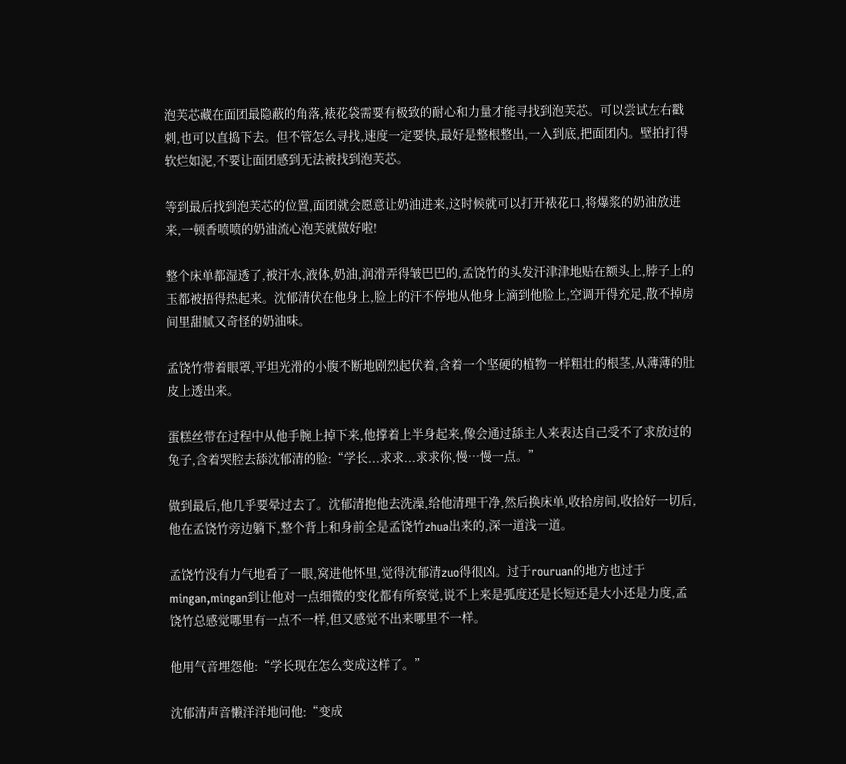泡芙芯藏在面团最隐蔽的角落,裱花袋需要有极致的耐心和力量才能寻找到泡芙芯。可以尝试左右戳刺,也可以直捣下去。但不管怎么寻找,速度一定要快,最好是整根整出,一入到底,把面团内。壁拍打得软烂如泥,不要让面团感到无法被找到泡芙芯。

等到最后找到泡芙芯的位置,面团就会愿意让奶油进来,这时候就可以打开裱花口,将爆浆的奶油放进来,一顿香喷喷的奶油流心泡芙就做好啦!

整个床单都湿透了,被汗水,液体,奶油,润滑弄得皱巴巴的,孟饶竹的头发汗津津地贴在额头上,脖子上的玉都被捂得热起来。沈郁清伏在他身上,脸上的汗不停地从他身上滴到他脸上,空调开得充足,散不掉房间里甜腻又奇怪的奶油味。

孟饶竹带着眼罩,平坦光滑的小腹不断地剧烈起伏着,含着一个坚硬的植物一样粗壮的根茎,从薄薄的肚皮上透出来。

蛋糕丝带在过程中从他手腕上掉下来,他撑着上半身起来,像会通过舔主人来表达自己受不了求放过的兔子,含着哭腔去舔沈郁清的脸:“学长...求求...求求你,慢…慢一点。”

做到最后,他几乎要晕过去了。沈郁清抱他去洗澡,给他清理干净,然后换床单,收拾房间,收拾好一切后,他在孟饶竹旁边躺下,整个背上和身前全是孟饶竹zhua出来的,深一道浅一道。

孟饶竹没有力气地看了一眼,窝进他怀里,觉得沈郁清zuo得很凶。过于rouruan的地方也过于mingan,mingan到让他对一点细微的变化都有所察觉,说不上来是弧度还是长短还是大小还是力度,孟饶竹总感觉哪里有一点不一样,但又感觉不出来哪里不一样。

他用气音埋怨他:“学长现在怎么变成这样了。”

沈郁清声音懒洋洋地问他:“变成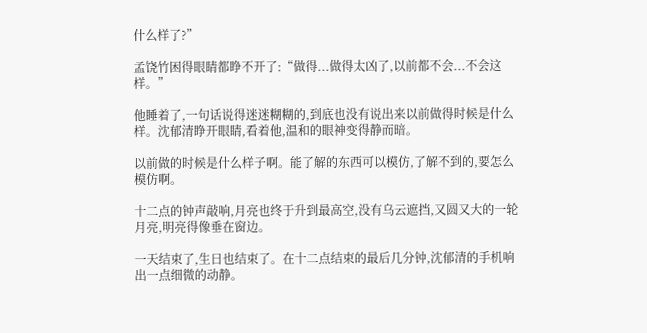什么样了?”

孟饶竹困得眼睛都睁不开了:“做得...做得太凶了,以前都不会...不会这样。”

他睡着了,一句话说得迷迷糊糊的,到底也没有说出来以前做得时候是什么样。沈郁清睁开眼睛,看着他,温和的眼神变得静而暗。

以前做的时候是什么样子啊。能了解的东西可以模仿,了解不到的,要怎么模仿啊。

十二点的钟声敲响,月亮也终于升到最高空,没有乌云遮挡,又圆又大的一轮月亮,明亮得像垂在窗边。

一天结束了,生日也结束了。在十二点结束的最后几分钟,沈郁清的手机响出一点细微的动静。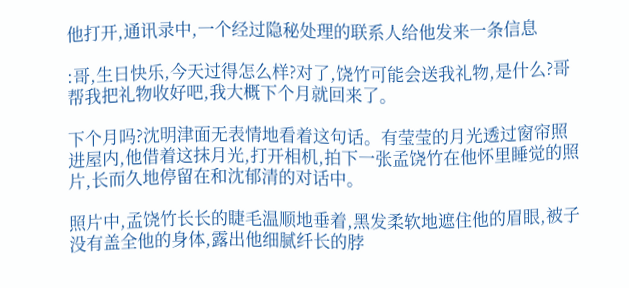他打开,通讯录中,一个经过隐秘处理的联系人给他发来一条信息

:哥,生日快乐,今天过得怎么样?对了,饶竹可能会送我礼物,是什么?哥帮我把礼物收好吧,我大概下个月就回来了。

下个月吗?沈明津面无表情地看着这句话。有莹莹的月光透过窗帘照进屋内,他借着这抹月光,打开相机,拍下一张孟饶竹在他怀里睡觉的照片,长而久地停留在和沈郁清的对话中。

照片中,孟饶竹长长的睫毛温顺地垂着,黑发柔软地遮住他的眉眼,被子没有盖全他的身体,露出他细腻纤长的脖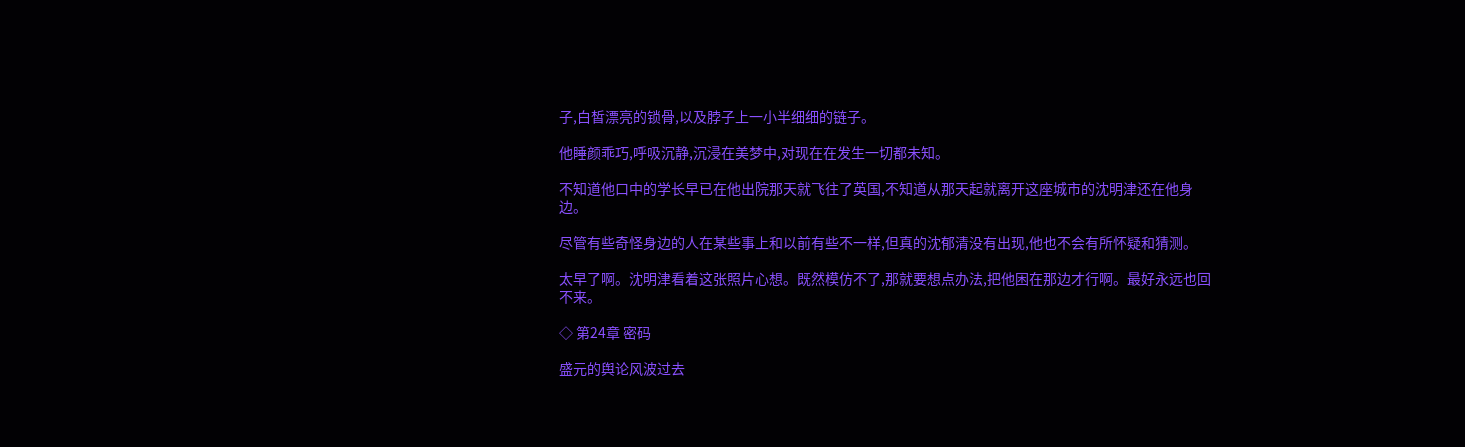子,白皙漂亮的锁骨,以及脖子上一小半细细的链子。

他睡颜乖巧,呼吸沉静,沉浸在美梦中,对现在在发生一切都未知。

不知道他口中的学长早已在他出院那天就飞往了英国,不知道从那天起就离开这座城市的沈明津还在他身边。

尽管有些奇怪身边的人在某些事上和以前有些不一样,但真的沈郁清没有出现,他也不会有所怀疑和猜测。

太早了啊。沈明津看着这张照片心想。既然模仿不了,那就要想点办法,把他困在那边才行啊。最好永远也回不来。

◇ 第24章 密码

盛元的舆论风波过去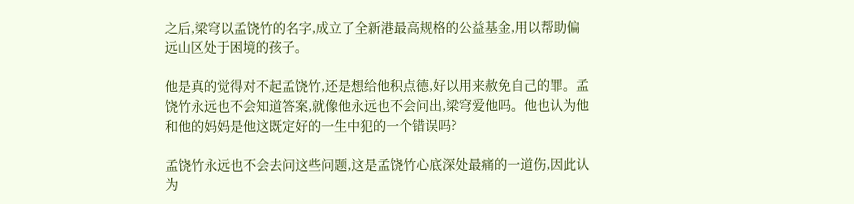之后,梁穹以孟饶竹的名字,成立了全新港最高规格的公益基金,用以帮助偏远山区处于困境的孩子。

他是真的觉得对不起孟饶竹,还是想给他积点德,好以用来赦免自己的罪。孟饶竹永远也不会知道答案,就像他永远也不会问出,梁穹爱他吗。他也认为他和他的妈妈是他这既定好的一生中犯的一个错误吗?

孟饶竹永远也不会去问这些问题,这是孟饶竹心底深处最痛的一道伤,因此认为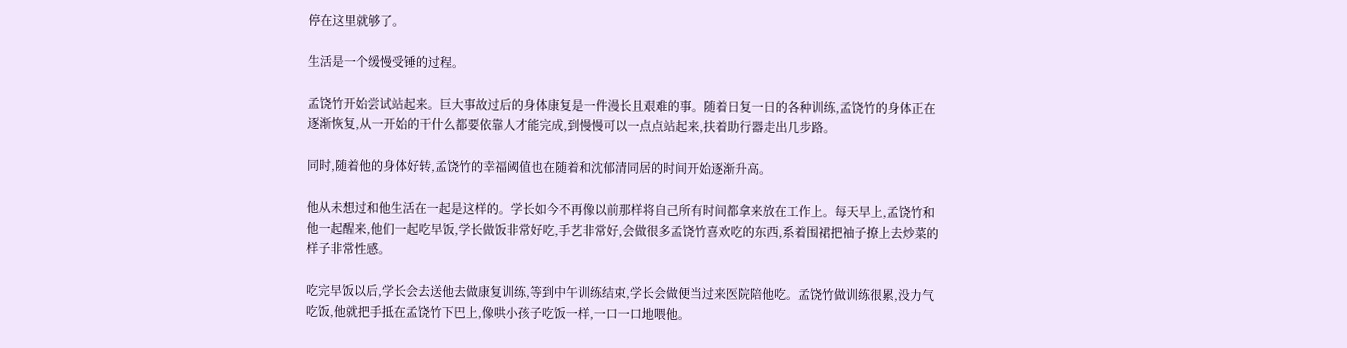停在这里就够了。

生活是一个缓慢受锤的过程。

孟饶竹开始尝试站起来。巨大事故过后的身体康复是一件漫长且艰难的事。随着日复一日的各种训练,孟饶竹的身体正在逐渐恢复,从一开始的干什么都要依靠人才能完成,到慢慢可以一点点站起来,扶着助行器走出几步路。

同时,随着他的身体好转,孟饶竹的幸福阈值也在随着和沈郁清同居的时间开始逐渐升高。

他从未想过和他生活在一起是这样的。学长如今不再像以前那样将自己所有时间都拿来放在工作上。每天早上,孟饶竹和他一起醒来,他们一起吃早饭,学长做饭非常好吃,手艺非常好,会做很多孟饶竹喜欢吃的东西,系着围裙把袖子撩上去炒菜的样子非常性感。

吃完早饭以后,学长会去送他去做康复训练,等到中午训练结束,学长会做便当过来医院陪他吃。孟饶竹做训练很累,没力气吃饭,他就把手抵在孟饶竹下巴上,像哄小孩子吃饭一样,一口一口地喂他。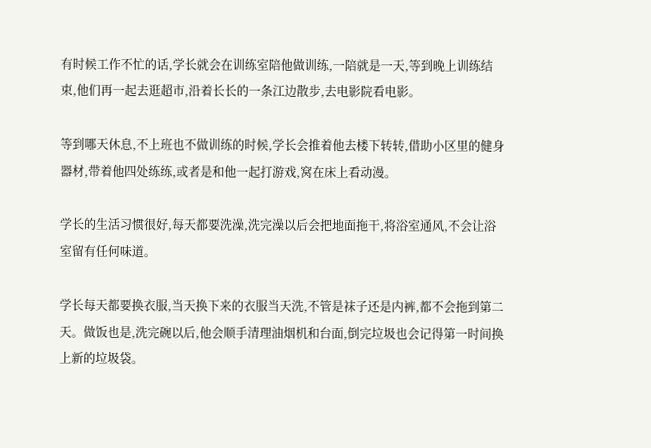有时候工作不忙的话,学长就会在训练室陪他做训练,一陪就是一天,等到晚上训练结束,他们再一起去逛超市,沿着长长的一条江边散步,去电影院看电影。

等到哪天休息,不上班也不做训练的时候,学长会推着他去楼下转转,借助小区里的健身器材,带着他四处练练,或者是和他一起打游戏,窝在床上看动漫。

学长的生活习惯很好,每天都要洗澡,洗完澡以后会把地面拖干,将浴室通风,不会让浴室留有任何味道。

学长每天都要换衣服,当天换下来的衣服当天洗,不管是袜子还是内裤,都不会拖到第二天。做饭也是,洗完碗以后,他会顺手清理油烟机和台面,倒完垃圾也会记得第一时间换上新的垃圾袋。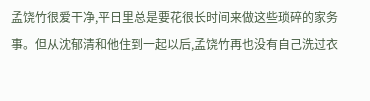孟饶竹很爱干净,平日里总是要花很长时间来做这些琐碎的家务事。但从沈郁清和他住到一起以后,孟饶竹再也没有自己洗过衣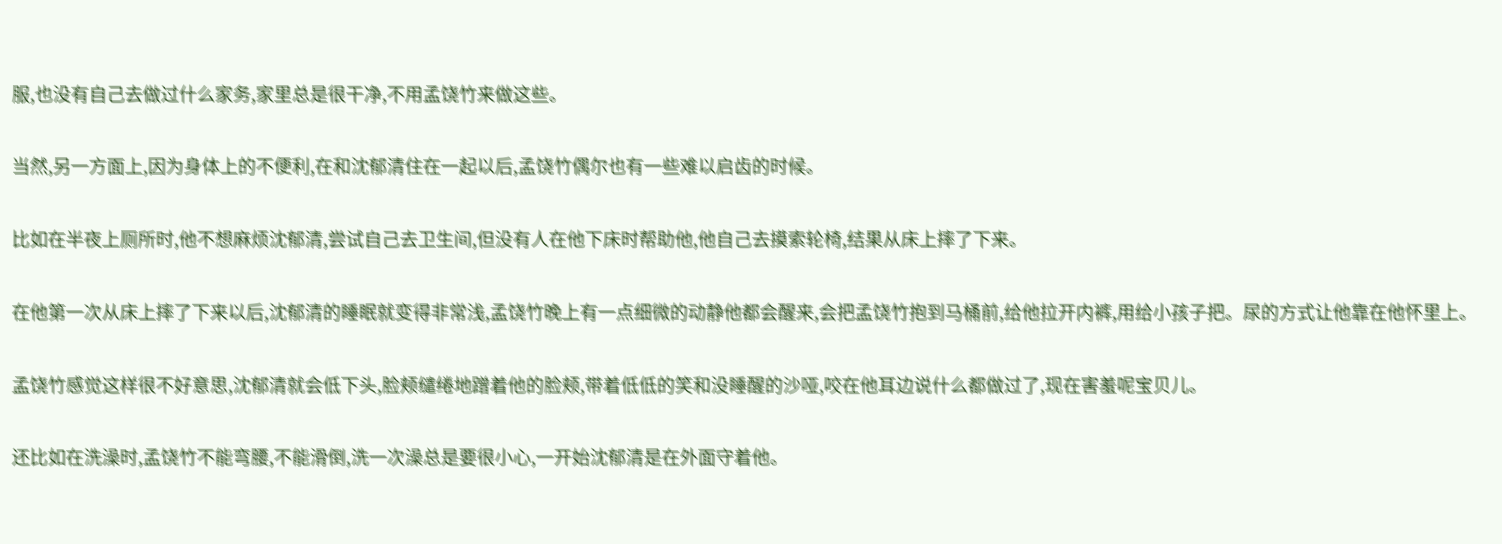服,也没有自己去做过什么家务,家里总是很干净,不用孟饶竹来做这些。

当然,另一方面上,因为身体上的不便利,在和沈郁清住在一起以后,孟饶竹偶尔也有一些难以启齿的时候。

比如在半夜上厕所时,他不想麻烦沈郁清,尝试自己去卫生间,但没有人在他下床时帮助他,他自己去摸索轮椅,结果从床上摔了下来。

在他第一次从床上摔了下来以后,沈郁清的睡眠就变得非常浅,孟饶竹晚上有一点细微的动静他都会醒来,会把孟饶竹抱到马桶前,给他拉开内裤,用给小孩子把。尿的方式让他靠在他怀里上。

孟饶竹感觉这样很不好意思,沈郁清就会低下头,脸颊缱绻地蹭着他的脸颊,带着低低的笑和没睡醒的沙哑,咬在他耳边说什么都做过了,现在害羞呢宝贝儿。

还比如在洗澡时,孟饶竹不能弯腰,不能滑倒,洗一次澡总是要很小心,一开始沈郁清是在外面守着他。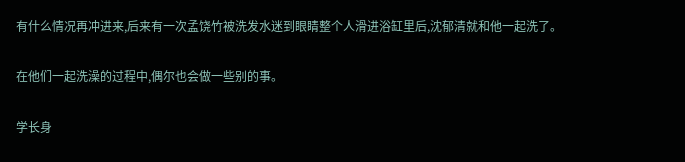有什么情况再冲进来,后来有一次孟饶竹被洗发水迷到眼睛整个人滑进浴缸里后,沈郁清就和他一起洗了。

在他们一起洗澡的过程中,偶尔也会做一些别的事。

学长身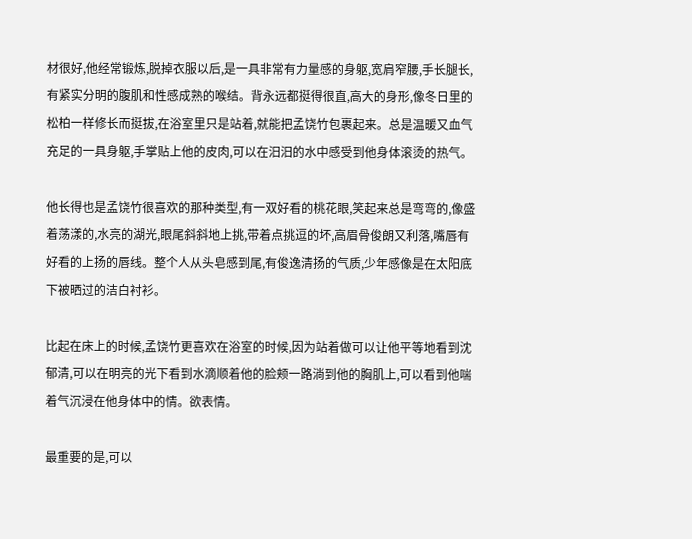材很好,他经常锻炼,脱掉衣服以后,是一具非常有力量感的身躯,宽肩窄腰,手长腿长,有紧实分明的腹肌和性感成熟的喉结。背永远都挺得很直,高大的身形,像冬日里的松柏一样修长而挺拔,在浴室里只是站着,就能把孟饶竹包裹起来。总是温暖又血气充足的一具身躯,手掌贴上他的皮肉,可以在汨汨的水中感受到他身体滚烫的热气。

他长得也是孟饶竹很喜欢的那种类型,有一双好看的桃花眼,笑起来总是弯弯的,像盛着荡漾的,水亮的湖光,眼尾斜斜地上挑,带着点挑逗的坏,高眉骨俊朗又利落,嘴唇有好看的上扬的唇线。整个人从头皂感到尾,有俊逸清扬的气质,少年感像是在太阳底下被晒过的洁白衬衫。

比起在床上的时候,孟饶竹更喜欢在浴室的时候,因为站着做可以让他平等地看到沈郁清,可以在明亮的光下看到水滴顺着他的脸颊一路淌到他的胸肌上,可以看到他喘着气沉浸在他身体中的情。欲表情。

最重要的是,可以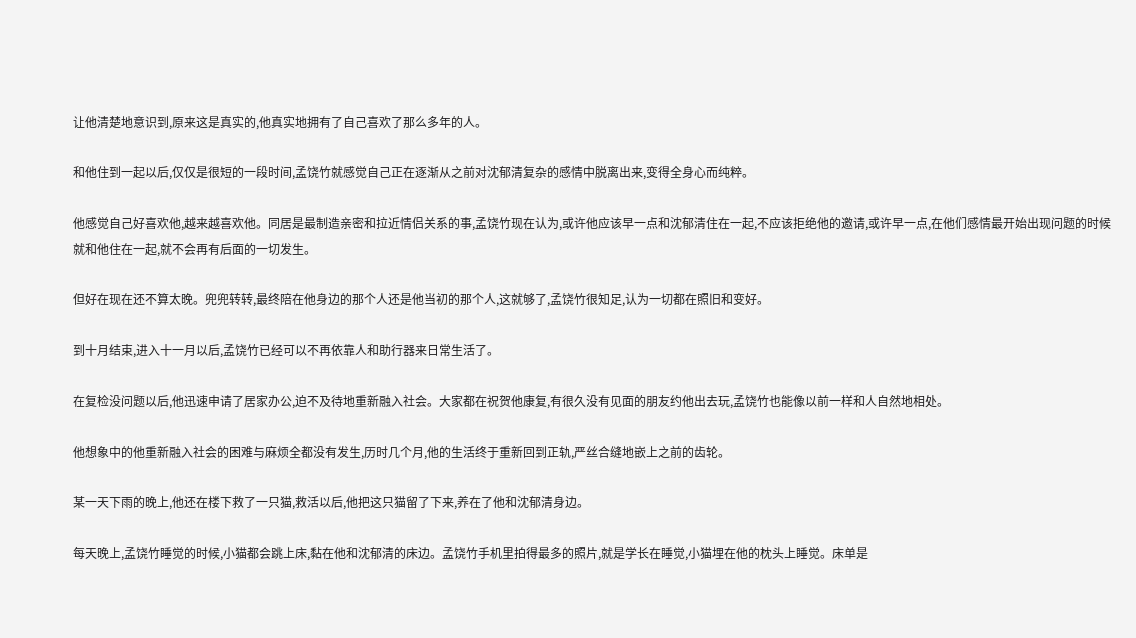让他清楚地意识到,原来这是真实的,他真实地拥有了自己喜欢了那么多年的人。

和他住到一起以后,仅仅是很短的一段时间,孟饶竹就感觉自己正在逐渐从之前对沈郁清复杂的感情中脱离出来,变得全身心而纯粹。

他感觉自己好喜欢他,越来越喜欢他。同居是最制造亲密和拉近情侣关系的事,孟饶竹现在认为,或许他应该早一点和沈郁清住在一起,不应该拒绝他的邀请,或许早一点,在他们感情最开始出现问题的时候就和他住在一起,就不会再有后面的一切发生。

但好在现在还不算太晚。兜兜转转,最终陪在他身边的那个人还是他当初的那个人,这就够了,孟饶竹很知足,认为一切都在照旧和变好。

到十月结束,进入十一月以后,孟饶竹已经可以不再依靠人和助行器来日常生活了。

在复检没问题以后,他迅速申请了居家办公,迫不及待地重新融入社会。大家都在祝贺他康复,有很久没有见面的朋友约他出去玩,孟饶竹也能像以前一样和人自然地相处。

他想象中的他重新融入社会的困难与麻烦全都没有发生,历时几个月,他的生活终于重新回到正轨,严丝合缝地嵌上之前的齿轮。

某一天下雨的晚上,他还在楼下救了一只猫,救活以后,他把这只猫留了下来,养在了他和沈郁清身边。

每天晚上,孟饶竹睡觉的时候,小猫都会跳上床,黏在他和沈郁清的床边。孟饶竹手机里拍得最多的照片,就是学长在睡觉,小猫埋在他的枕头上睡觉。床单是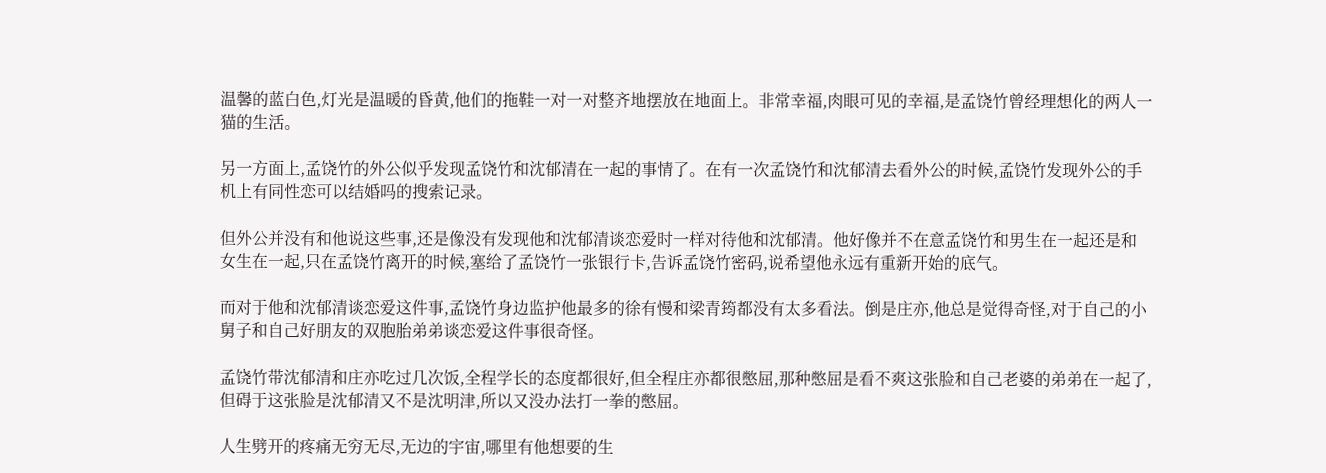温馨的蓝白色,灯光是温暖的昏黄,他们的拖鞋一对一对整齐地摆放在地面上。非常幸福,肉眼可见的幸福,是孟饶竹曾经理想化的两人一猫的生活。

另一方面上,孟饶竹的外公似乎发现孟饶竹和沈郁清在一起的事情了。在有一次孟饶竹和沈郁清去看外公的时候,孟饶竹发现外公的手机上有同性恋可以结婚吗的搜索记录。

但外公并没有和他说这些事,还是像没有发现他和沈郁清谈恋爱时一样对待他和沈郁清。他好像并不在意孟饶竹和男生在一起还是和女生在一起,只在孟饶竹离开的时候,塞给了孟饶竹一张银行卡,告诉孟饶竹密码,说希望他永远有重新开始的底气。

而对于他和沈郁清谈恋爱这件事,孟饶竹身边监护他最多的徐有慢和梁青筠都没有太多看法。倒是庄亦,他总是觉得奇怪,对于自己的小舅子和自己好朋友的双胞胎弟弟谈恋爱这件事很奇怪。

孟饶竹带沈郁清和庄亦吃过几次饭,全程学长的态度都很好,但全程庄亦都很憋屈,那种憋屈是看不爽这张脸和自己老婆的弟弟在一起了,但碍于这张脸是沈郁清又不是沈明津,所以又没办法打一拳的憋屈。

人生劈开的疼痛无穷无尽,无边的宇宙,哪里有他想要的生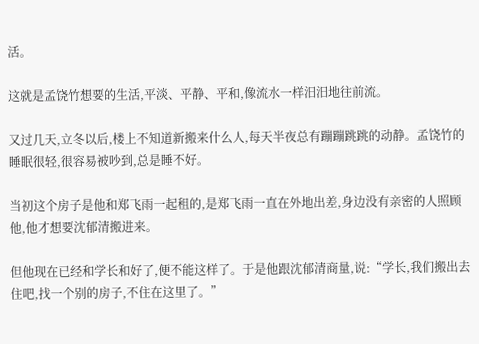活。

这就是孟饶竹想要的生活,平淡、平静、平和,像流水一样汨汨地往前流。

又过几天,立冬以后,楼上不知道新搬来什么人,每天半夜总有蹦蹦跳跳的动静。孟饶竹的睡眠很轻,很容易被吵到,总是睡不好。

当初这个房子是他和郑飞雨一起租的,是郑飞雨一直在外地出差,身边没有亲密的人照顾他,他才想要沈郁清搬进来。

但他现在已经和学长和好了,便不能这样了。于是他跟沈郁清商量,说:“学长,我们搬出去住吧,找一个别的房子,不住在这里了。”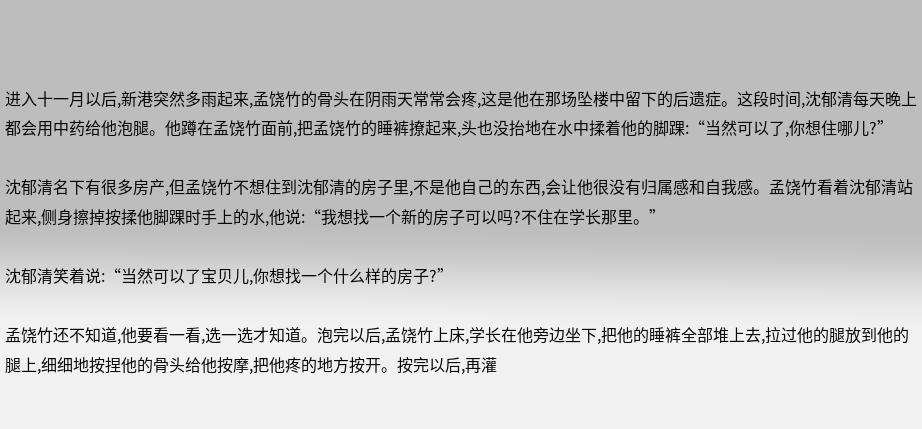进入十一月以后,新港突然多雨起来,孟饶竹的骨头在阴雨天常常会疼,这是他在那场坠楼中留下的后遗症。这段时间,沈郁清每天晚上都会用中药给他泡腿。他蹲在孟饶竹面前,把孟饶竹的睡裤撩起来,头也没抬地在水中揉着他的脚踝:“当然可以了,你想住哪儿?”

沈郁清名下有很多房产,但孟饶竹不想住到沈郁清的房子里,不是他自己的东西,会让他很没有归属感和自我感。孟饶竹看着沈郁清站起来,侧身擦掉按揉他脚踝时手上的水,他说:“我想找一个新的房子可以吗?不住在学长那里。”

沈郁清笑着说:“当然可以了宝贝儿,你想找一个什么样的房子?”

孟饶竹还不知道,他要看一看,选一选才知道。泡完以后,孟饶竹上床,学长在他旁边坐下,把他的睡裤全部堆上去,拉过他的腿放到他的腿上,细细地按捏他的骨头给他按摩,把他疼的地方按开。按完以后,再灌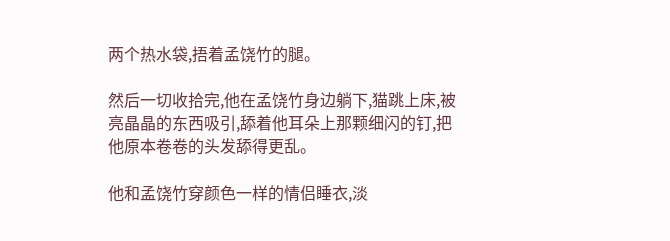两个热水袋,捂着孟饶竹的腿。

然后一切收拾完,他在孟饶竹身边躺下,猫跳上床,被亮晶晶的东西吸引,舔着他耳朵上那颗细闪的钉,把他原本卷卷的头发舔得更乱。

他和孟饶竹穿颜色一样的情侣睡衣,淡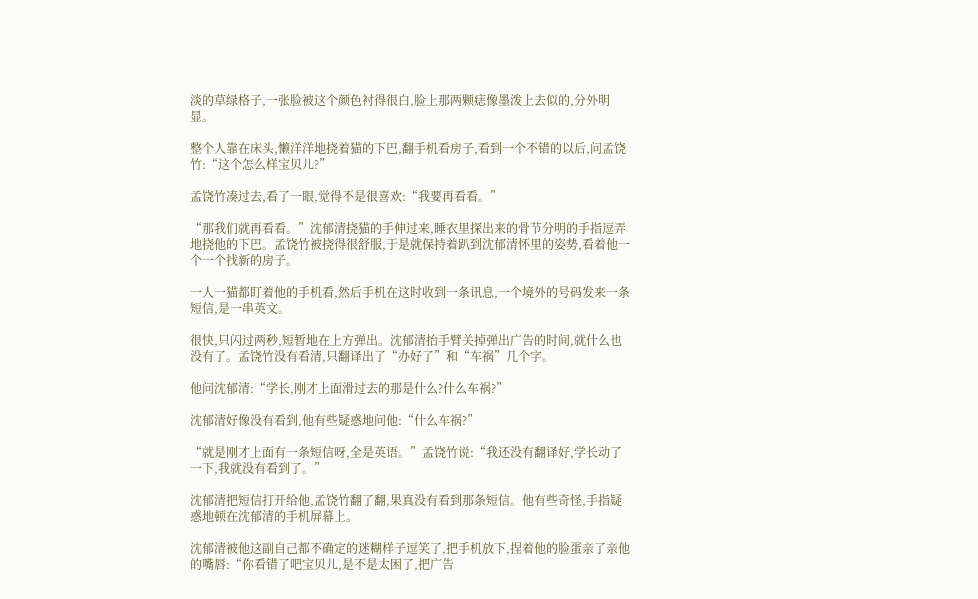淡的草绿格子,一张脸被这个颜色衬得很白,脸上那两颗痣像墨泼上去似的,分外明显。

整个人靠在床头,懒洋洋地挠着猫的下巴,翻手机看房子,看到一个不错的以后,问孟饶竹:“这个怎么样宝贝儿?”

孟饶竹凑过去,看了一眼,觉得不是很喜欢:“我要再看看。”

“那我们就再看看。”沈郁清挠猫的手伸过来,睡衣里探出来的骨节分明的手指逗弄地挠他的下巴。孟饶竹被挠得很舒服,于是就保持着趴到沈郁清怀里的姿势,看着他一个一个找新的房子。

一人一猫都盯着他的手机看,然后手机在这时收到一条讯息,一个境外的号码发来一条短信,是一串英文。

很快,只闪过两秒,短暂地在上方弹出。沈郁清抬手臂关掉弹出广告的时间,就什么也没有了。孟饶竹没有看清,只翻译出了“办好了”和“车祸”几个字。

他问沈郁清:“学长,刚才上面滑过去的那是什么?什么车祸?”

沈郁清好像没有看到,他有些疑惑地问他:“什么车祸?”

“就是刚才上面有一条短信呀,全是英语。”孟饶竹说:“我还没有翻译好,学长动了一下,我就没有看到了。”

沈郁清把短信打开给他,孟饶竹翻了翻,果真没有看到那条短信。他有些奇怪,手指疑惑地顿在沈郁清的手机屏幕上。

沈郁清被他这副自己都不确定的迷糊样子逗笑了,把手机放下,捏着他的脸蛋亲了亲他的嘴唇:“你看错了吧宝贝儿,是不是太困了,把广告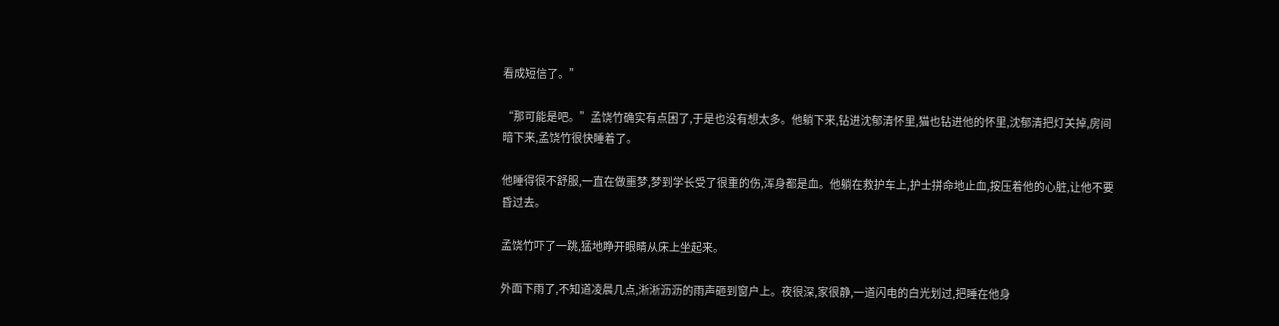看成短信了。”

“那可能是吧。”孟饶竹确实有点困了,于是也没有想太多。他躺下来,钻进沈郁清怀里,猫也钻进他的怀里,沈郁清把灯关掉,房间暗下来,孟饶竹很快睡着了。

他睡得很不舒服,一直在做噩梦,梦到学长受了很重的伤,浑身都是血。他躺在救护车上,护士拼命地止血,按压着他的心脏,让他不要昏过去。

孟饶竹吓了一跳,猛地睁开眼睛从床上坐起来。

外面下雨了,不知道凌晨几点,淅淅沥沥的雨声砸到窗户上。夜很深,家很静,一道闪电的白光划过,把睡在他身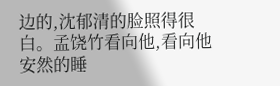边的,沈郁清的脸照得很白。孟饶竹看向他,看向他安然的睡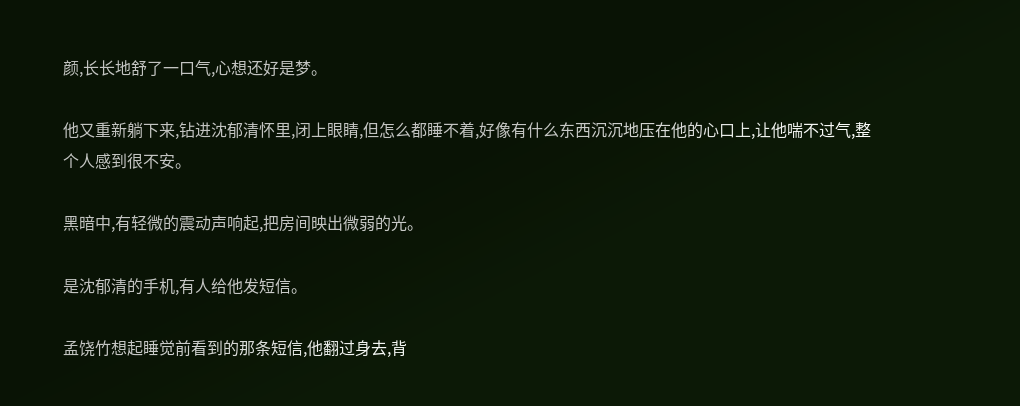颜,长长地舒了一口气,心想还好是梦。

他又重新躺下来,钻进沈郁清怀里,闭上眼睛,但怎么都睡不着,好像有什么东西沉沉地压在他的心口上,让他喘不过气,整个人感到很不安。

黑暗中,有轻微的震动声响起,把房间映出微弱的光。

是沈郁清的手机,有人给他发短信。

孟饶竹想起睡觉前看到的那条短信,他翻过身去,背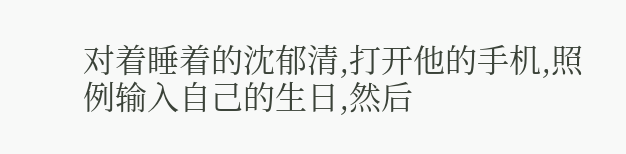对着睡着的沈郁清,打开他的手机,照例输入自己的生日,然后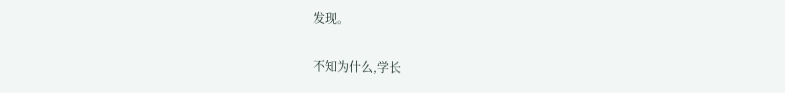发现。

不知为什么,学长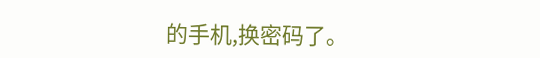的手机,换密码了。